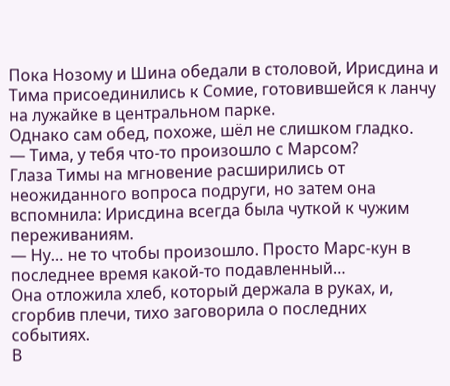Пока Нозому и Шина обедали в столовой, Ирисдина и Тима присоединились к Сомие, готовившейся к ланчу на лужайке в центральном парке.
Однако сам обед, похоже, шёл не слишком гладко.
— Тима, у тебя что-то произошло с Марсом?
Глаза Тимы на мгновение расширились от неожиданного вопроса подруги, но затем она вспомнила: Ирисдина всегда была чуткой к чужим переживаниям.
— Ну… не то чтобы произошло. Просто Марс-кун в последнее время какой-то подавленный…
Она отложила хлеб, который держала в руках, и, сгорбив плечи, тихо заговорила о последних событиях.
В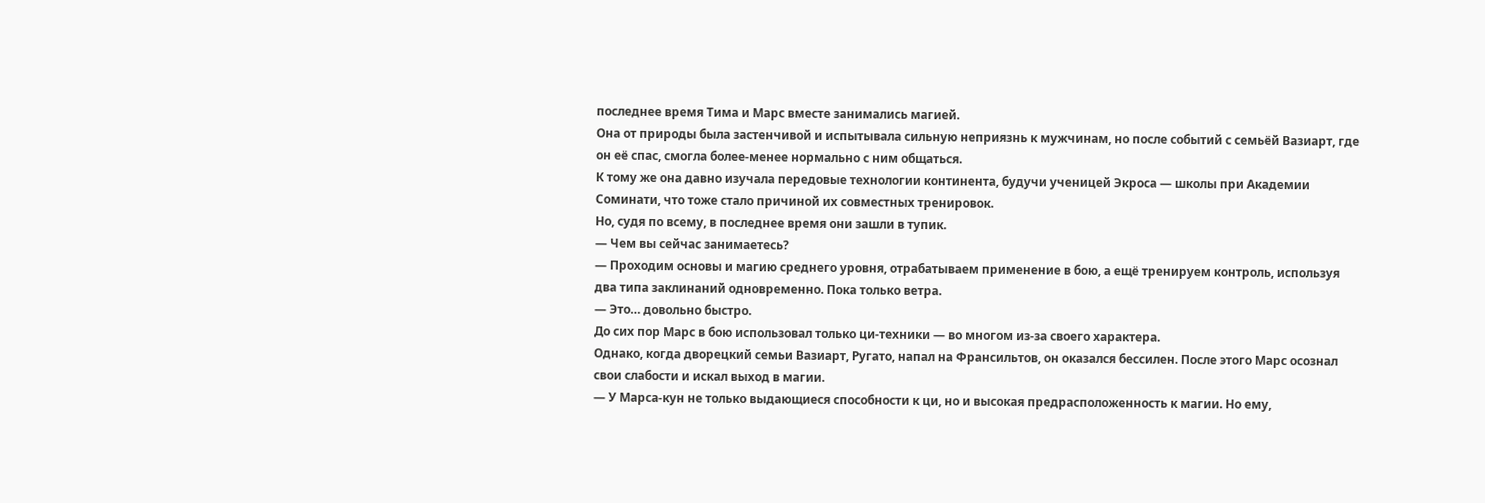последнее время Тима и Марс вместе занимались магией.
Она от природы была застенчивой и испытывала сильную неприязнь к мужчинам, но после событий с семьёй Вазиарт, где он её спас, смогла более-менее нормально с ним общаться.
К тому же она давно изучала передовые технологии континента, будучи ученицей Экроса — школы при Академии Соминати, что тоже стало причиной их совместных тренировок.
Но, судя по всему, в последнее время они зашли в тупик.
— Чем вы сейчас занимаетесь?
— Проходим основы и магию среднего уровня, отрабатываем применение в бою, а ещё тренируем контроль, используя два типа заклинаний одновременно. Пока только ветра.
— Это… довольно быстро.
До сих пор Марс в бою использовал только ци-техники — во многом из-за своего характера.
Однако, когда дворецкий семьи Вазиарт, Ругато, напал на Франсильтов, он оказался бессилен. После этого Марс осознал свои слабости и искал выход в магии.
— У Марса-кун не только выдающиеся способности к ци, но и высокая предрасположенность к магии. Но ему,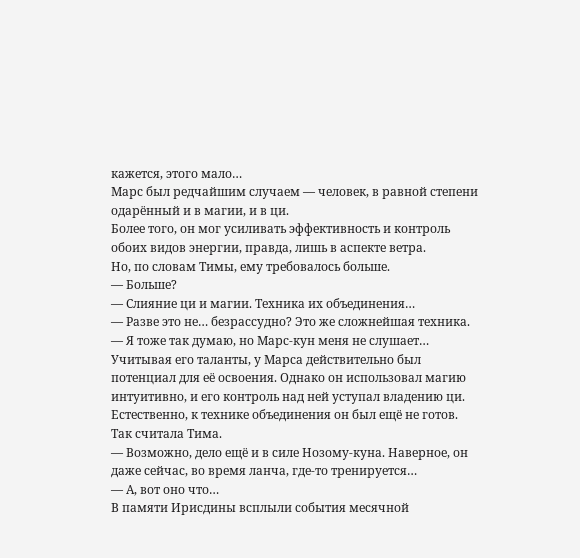кажется, этого мало…
Марс был редчайшим случаем — человек, в равной степени одарённый и в магии, и в ци.
Более того, он мог усиливать эффективность и контроль обоих видов энергии, правда, лишь в аспекте ветра.
Но, по словам Тимы, ему требовалось больше.
— Больше?
— Слияние ци и магии. Техника их объединения…
— Разве это не… безрассудно? Это же сложнейшая техника.
— Я тоже так думаю, но Марс-кун меня не слушает…
Учитывая его таланты, у Марса действительно был потенциал для её освоения. Однако он использовал магию интуитивно, и его контроль над ней уступал владению ци.
Естественно, к технике объединения он был ещё не готов. Так считала Тима.
— Возможно, дело ещё и в силе Нозому-куна. Наверное, он даже сейчас, во время ланча, где-то тренируется…
— А, вот оно что…
В памяти Ирисдины всплыли события месячной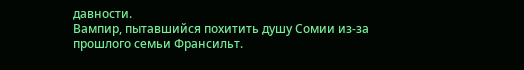давности.
Вампир, пытавшийся похитить душу Сомии из-за прошлого семьи Франсильт.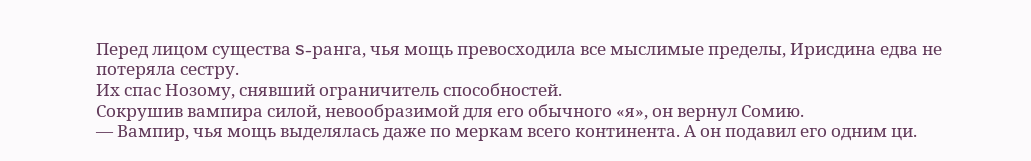Перед лицом существа S-ранга, чья мощь превосходила все мыслимые пределы, Ирисдина едва не потеряла сестру.
Их спас Нозому, снявший ограничитель способностей.
Сокрушив вампира силой, невообразимой для его обычного «я», он вернул Сомию.
— Вампир, чья мощь выделялась даже по меркам всего континента. А он подавил его одним ци.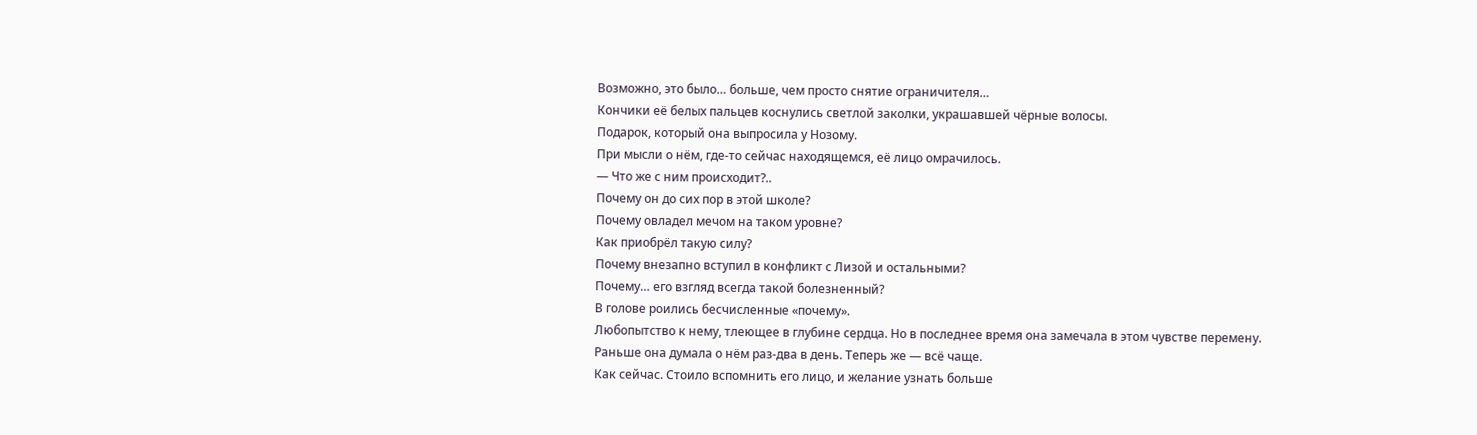Возможно, это было… больше, чем просто снятие ограничителя…
Кончики её белых пальцев коснулись светлой заколки, украшавшей чёрные волосы.
Подарок, который она выпросила у Нозому.
При мысли о нём, где-то сейчас находящемся, её лицо омрачилось.
— Что же с ним происходит?..
Почему он до сих пор в этой школе?
Почему овладел мечом на таком уровне?
Как приобрёл такую силу?
Почему внезапно вступил в конфликт с Лизой и остальными?
Почему… его взгляд всегда такой болезненный?
В голове роились бесчисленные «почему».
Любопытство к нему, тлеющее в глубине сердца. Но в последнее время она замечала в этом чувстве перемену.
Раньше она думала о нём раз-два в день. Теперь же — всё чаще.
Как сейчас. Стоило вспомнить его лицо, и желание узнать больше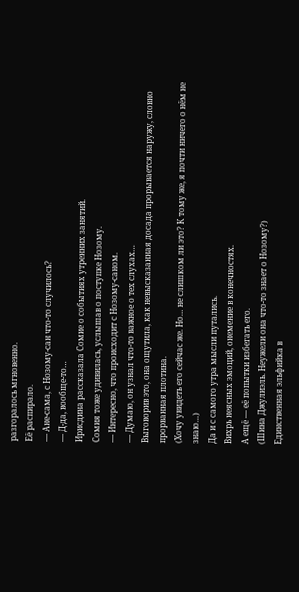разгоралось мгновенно.
Её распирало.
— Ане-сама, с Нозому-сан что-то случилось?
— Д-да, вообще-то…
Ирисдина рассказала Сомие о событиях утренних занятий.
Сомия тоже удивилась, услышав о поступке Нозому.
— Интересно, что происходит с Нозому-саном.
— Думаю, он узнал что-то важное о тех слухах…
Выговорив это, она ощутила, как невысказанная досада прорывается наружу, словно прорванная плотина.
(Хочу увидеть его сейчас же. Но… не слишком ли это? К тому же, я почти ничего о нём не знаю…)
Да и с самого утра мысли путались.
Вихрь неясных эмоций, онемение в конечностях.
А ещё — её попытки избегать его.
(Шина Джулиэль. Неужели она что-то знает о Нозому?)
Единственная эльфийка в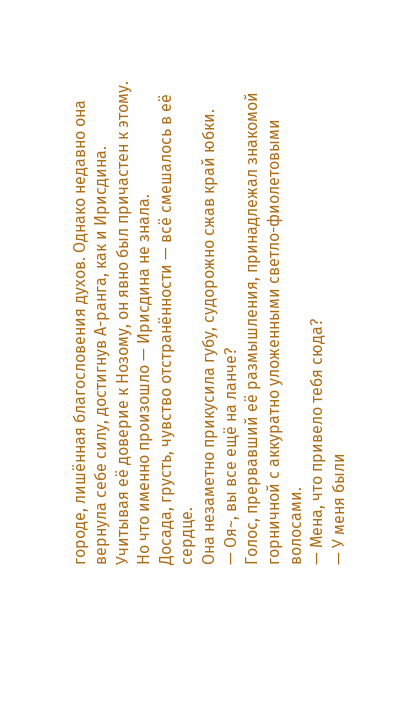городе, лишённая благословения духов. Однако недавно она вернула себе силу, достигнув А-ранга, как и Ирисдина.
Учитывая её доверие к Нозому, он явно был причастен к этому.
Но что именно произошло — Ирисдина не знала.
Досада, грусть, чувство отстранённости — всё смешалось в её сердце.
Она незаметно прикусила губу, судорожно сжав край юбки.
— Оя~, вы все ещё на ланче?
Голос, прервавший её размышления, принадлежал знакомой горничной с аккуратно уложенными светло-фиолетовыми волосами.
— Мена, что привело тебя сюда?
— У меня были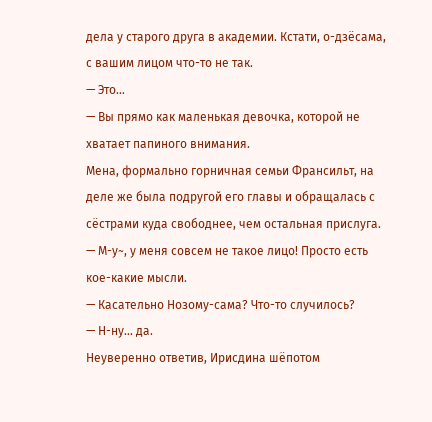дела у старого друга в академии. Кстати, о-дзёсама, с вашим лицом что-то не так.
— Это…
— Вы прямо как маленькая девочка, которой не хватает папиного внимания.
Мена, формально горничная семьи Франсильт, на деле же была подругой его главы и обращалась с сёстрами куда свободнее, чем остальная прислуга.
— М-у~, у меня совсем не такое лицо! Просто есть кое-какие мысли.
— Касательно Нозому-сама? Что-то случилось?
— Н-ну… да.
Неуверенно ответив, Ирисдина шёпотом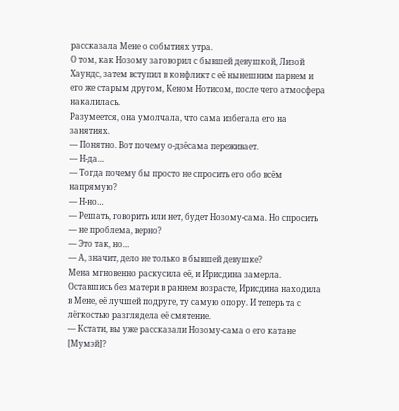рассказала Мене о событиях утра.
О том, как Нозому заговорил с бывшей девушкой, Лизой Хаундс, затем вступил в конфликт с её нынешним парнем и его же старым другом, Кеном Нотисом, после чего атмосфера накалилась.
Разумеется, она умолчала, что сама избегала его на занятиях.
— Понятно. Вот почему о-дзёсама переживает.
— Н-да…
— Тогда почему бы просто не спросить его обо всём напрямую?
— Н-но…
— Решать, говорить или нет, будет Нозому-сама. Но спросить — не проблема, верно?
— Это так, но…
— А, значит, дело не только в бывшей девушке?
Мена мгновенно раскусила её, и Ирисдина замерла.
Оставшись без матери в раннем возрасте, Ирисдина находила в Мене, её лучшей подруге, ту самую опору. И теперь та с лёгкостью разглядела её смятение.
— Кстати, вы уже рассказали Нозому-сама о его катане [Мумэй]?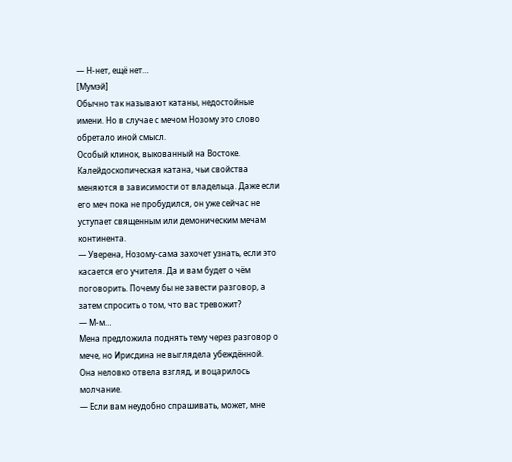— Н-нет, ещё нет…
[Мумэй]
Обычно так называют катаны, недостойные имени. Но в случае с мечом Нозому это слово обретало иной смысл.
Особый клинок, выкованный на Востоке. Калейдоскопическая катана, чьи свойства меняются в зависимости от владельца. Даже если его меч пока не пробудился, он уже сейчас не уступает священным или демоническим мечам континента.
— Уверена, Нозому-сама захочет узнать, если это касается его учителя. Да и вам будет о чём поговорить. Почему бы не завести разговор, а затем спросить о том, что вас тревожит?
— М-м…
Мена предложила поднять тему через разговор о мече, но Ирисдина не выглядела убеждённой.
Она неловко отвела взгляд, и воцарилось молчание.
— Если вам неудобно спрашивать, может, мне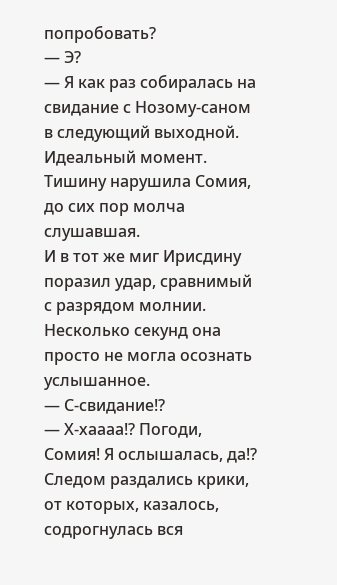попробовать?
— Э?
— Я как раз собиралась на свидание с Нозому-саном в следующий выходной. Идеальный момент.
Тишину нарушила Сомия, до сих пор молча слушавшая.
И в тот же миг Ирисдину поразил удар, сравнимый с разрядом молнии.
Несколько секунд она просто не могла осознать услышанное.
— С-свидание!?
— Х-хаааа!? Погоди, Сомия! Я ослышалась, да!?
Следом раздались крики, от которых, казалось, содрогнулась вся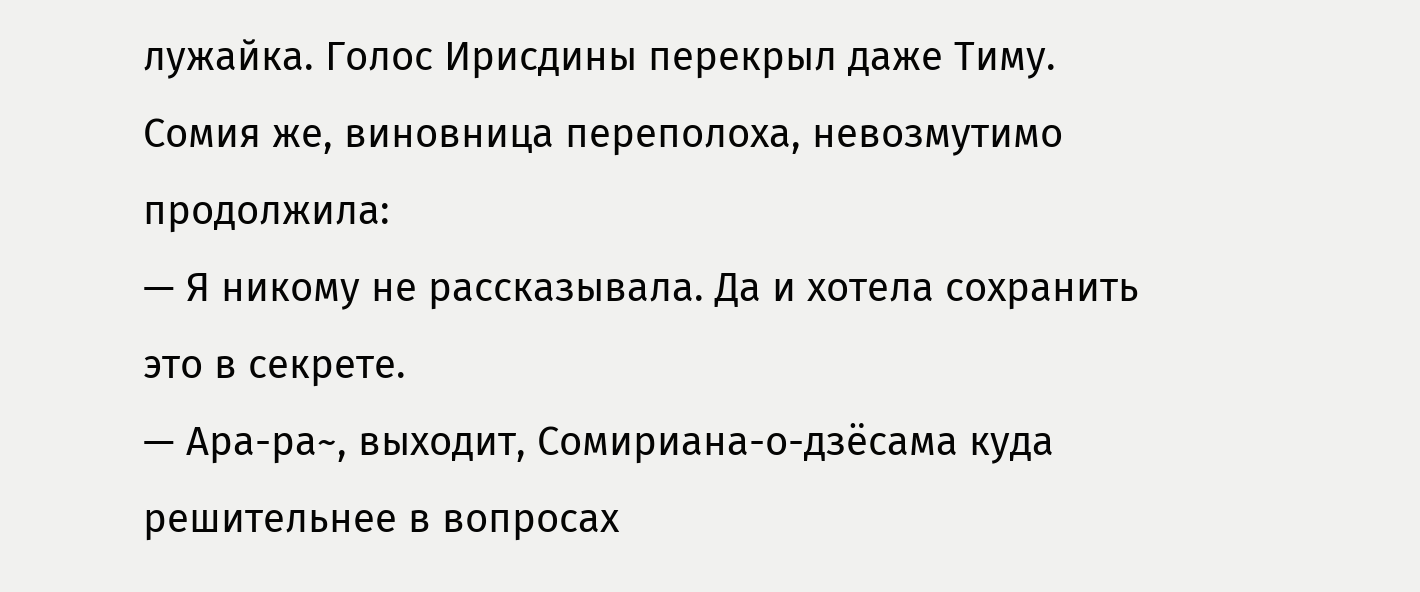лужайка. Голос Ирисдины перекрыл даже Тиму.
Сомия же, виновница переполоха, невозмутимо продолжила:
— Я никому не рассказывала. Да и хотела сохранить это в секрете.
— Ара-ра~, выходит, Сомириана-о-дзёсама куда решительнее в вопросах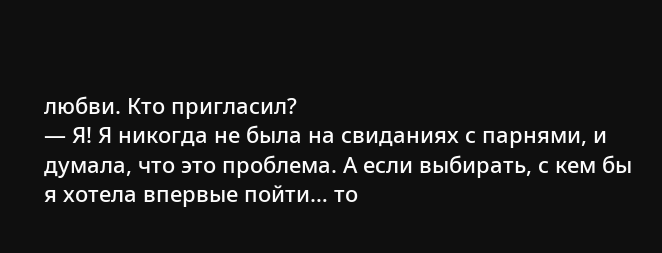любви. Кто пригласил?
— Я! Я никогда не была на свиданиях с парнями, и думала, что это проблема. А если выбирать, с кем бы я хотела впервые пойти… то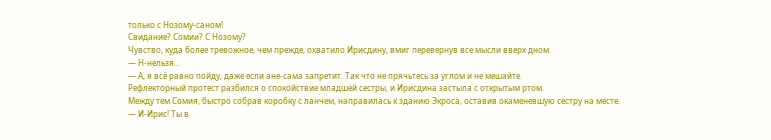только с Нозому-саном!
Свидание? Сомии? С Нозому?
Чувство, куда более тревожное, чем прежде, охватило Ирисдину, вмиг перевернув все мысли вверх дном.
— Н-нельзя…
— А, я всё равно пойду, даже если ане-сама запретит. Так что не прячьтесь за углом и не мешайте.
Рефлекторный протест разбился о спокойствие младшей сестры, и Ирисдина застыла с открытым ртом.
Между тем Сомия, быстро собрав коробку с ланчем, направилась к зданию Экроса, оставив окаменевшую сестру на месте.
— И-Ирис! Ты в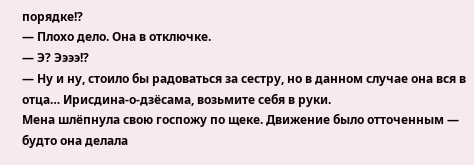порядке!?
— Плохо дело. Она в отключке.
— Э? Ээээ!?
— Ну и ну, стоило бы радоваться за сестру, но в данном случае она вся в отца… Ирисдина-о-дзёсама, возьмите себя в руки.
Мена шлёпнула свою госпожу по щеке. Движение было отточенным — будто она делала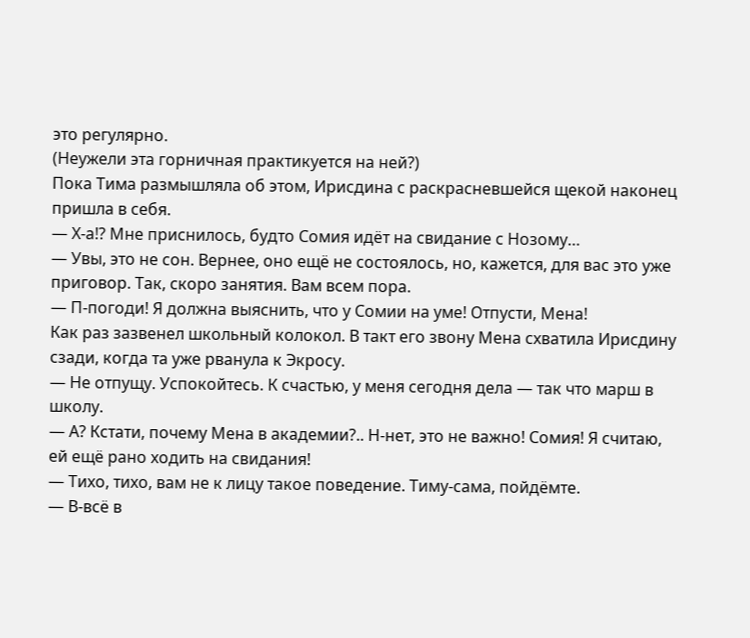это регулярно.
(Неужели эта горничная практикуется на ней?)
Пока Тима размышляла об этом, Ирисдина с раскрасневшейся щекой наконец пришла в себя.
— Х-а!? Мне приснилось, будто Сомия идёт на свидание с Нозому…
— Увы, это не сон. Вернее, оно ещё не состоялось, но, кажется, для вас это уже приговор. Так, скоро занятия. Вам всем пора.
— П-погоди! Я должна выяснить, что у Сомии на уме! Отпусти, Мена!
Как раз зазвенел школьный колокол. В такт его звону Мена схватила Ирисдину сзади, когда та уже рванула к Экросу.
— Не отпущу. Успокойтесь. К счастью, у меня сегодня дела — так что марш в школу.
— А? Кстати, почему Мена в академии?.. Н-нет, это не важно! Сомия! Я считаю, ей ещё рано ходить на свидания!
— Тихо, тихо, вам не к лицу такое поведение. Тиму-сама, пойдёмте.
— В-всё в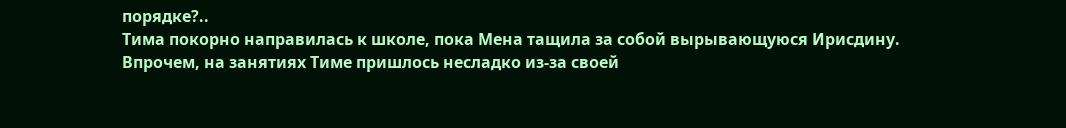порядке?..
Тима покорно направилась к школе, пока Мена тащила за собой вырывающуюся Ирисдину.
Впрочем, на занятиях Тиме пришлось несладко из-за своей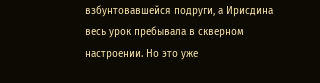взбунтовавшейся подруги, а Ирисдина весь урок пребывала в скверном настроении. Но это уже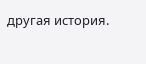другая история.